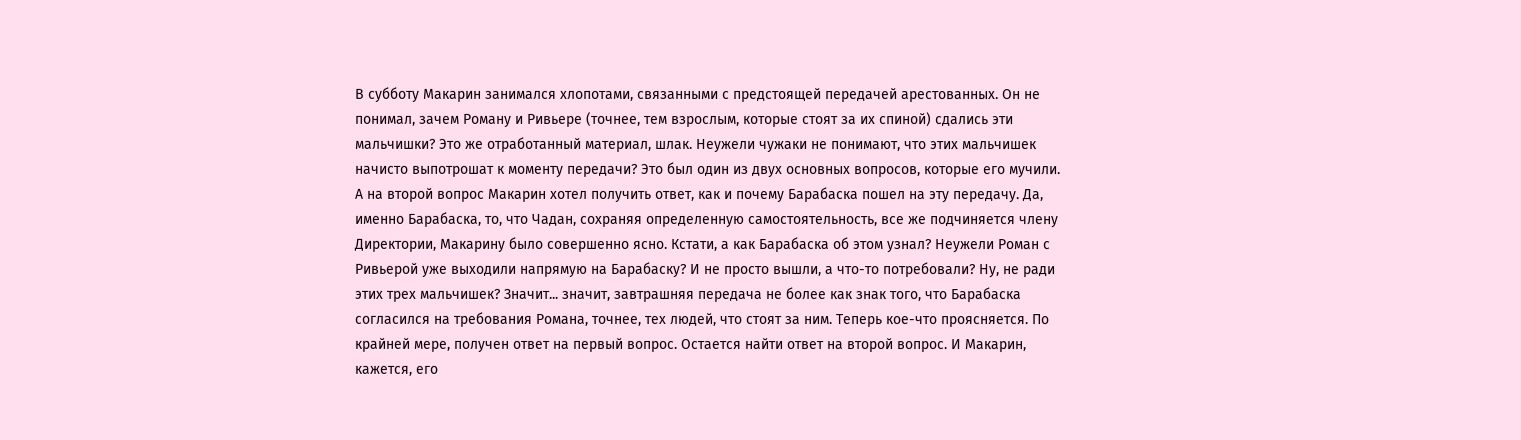В субботу Макарин занимался хлопотами, связанными с предстоящей передачей арестованных. Он не понимал, зачем Роману и Ривьере (точнее, тем взрослым, которые стоят за их спиной) сдались эти мальчишки? Это же отработанный материал, шлак. Неужели чужаки не понимают, что этих мальчишек начисто выпотрошат к моменту передачи? Это был один из двух основных вопросов, которые его мучили.
А на второй вопрос Макарин хотел получить ответ, как и почему Барабаска пошел на эту передачу. Да, именно Барабаска, то, что Чадан, сохраняя определенную самостоятельность, все же подчиняется члену Директории, Макарину было совершенно ясно. Кстати, а как Барабаска об этом узнал? Неужели Роман с Ривьерой уже выходили напрямую на Барабаску? И не просто вышли, а что-то потребовали? Ну, не ради этих трех мальчишек? Значит... значит, завтрашняя передача не более как знак того, что Барабаска согласился на требования Романа, точнее, тех людей, что стоят за ним. Теперь кое-что проясняется. По крайней мере, получен ответ на первый вопрос. Остается найти ответ на второй вопрос. И Макарин, кажется, его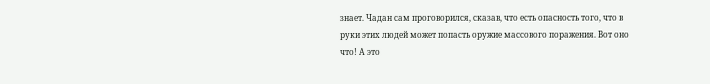знает. Чадан сам проговорился, сказав, что есть опасность того, что в руки этих людей может попасть оружие массового поражения. Вот оно что! А это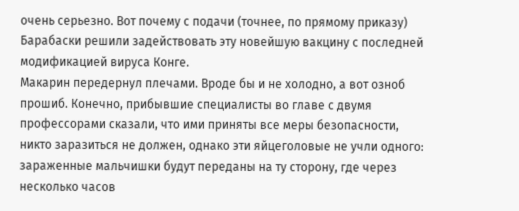очень серьезно. Вот почему с подачи (точнее, по прямому приказу) Барабаски решили задействовать эту новейшую вакцину с последней модификацией вируса Конге.
Макарин передернул плечами. Вроде бы и не холодно, а вот озноб прошиб. Конечно, прибывшие специалисты во главе с двумя профессорами сказали, что ими приняты все меры безопасности, никто заразиться не должен, однако эти яйцеголовые не учли одного: зараженные мальчишки будут переданы на ту сторону, где через несколько часов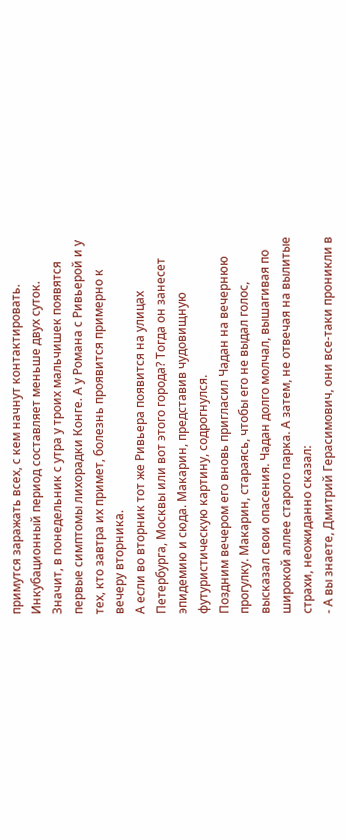примутся заражать всех, с кем начнут контактировать. Инкубационный период составляет меньше двух суток. Значит, в понедельник с утра у троих мальчишек появятся первые симптомы лихорадки Конге. А у Романа с Ривьерой и у тех, кто завтра их примет, болезнь проявится примерно к вечеру вторника.
А если во вторник тот же Ривьера появится на улицах Петербурга, Москвы или вот этого города? Тогда он занесет эпидемию и сюда. Макарин, представив чудовищную футуристическую картину, содрогнулся.
Поздним вечером его вновь пригласил Чадан на вечернюю прогулку. Макарин, стараясь, чтобы его не выдал голос, высказал свои опасения. Чадан долго молчал, вышагивая по широкой аллее старого парка. А затем, не отвечая на вылитые страхи, неожиданно сказал:
- А вы знаете, Дмитрий Герасимович, они все-таки проникли в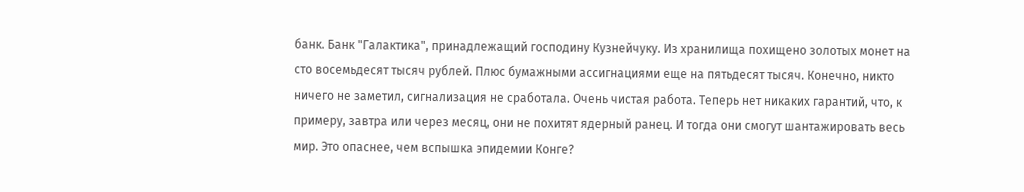банк. Банк "Галактика", принадлежащий господину Кузнейчуку. Из хранилища похищено золотых монет на сто восемьдесят тысяч рублей. Плюс бумажными ассигнациями еще на пятьдесят тысяч. Конечно, никто ничего не заметил, сигнализация не сработала. Очень чистая работа. Теперь нет никаких гарантий, что, к примеру, завтра или через месяц, они не похитят ядерный ранец. И тогда они смогут шантажировать весь мир. Это опаснее, чем вспышка эпидемии Конге?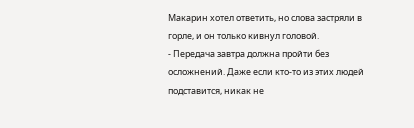Макарин хотел ответить, но слова застряли в горле, и он только кивнул головой.
- Передача завтра должна пройти без осложнений. Даже если кто-то из этих людей подставится, никак не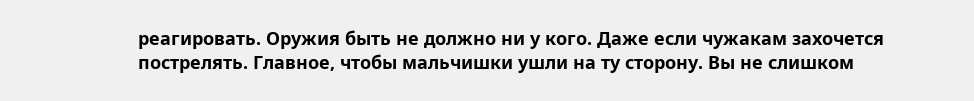реагировать. Оружия быть не должно ни у кого. Даже если чужакам захочется пострелять. Главное, чтобы мальчишки ушли на ту сторону. Вы не слишком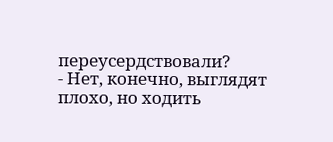переусердствовали?
- Нет, конечно, выглядят плохо, но ходить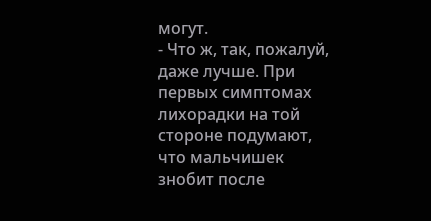могут.
- Что ж, так, пожалуй, даже лучше. При первых симптомах лихорадки на той стороне подумают, что мальчишек знобит после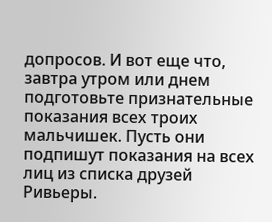допросов. И вот еще что, завтра утром или днем подготовьте признательные показания всех троих мальчишек. Пусть они подпишут показания на всех лиц из списка друзей Ривьеры.